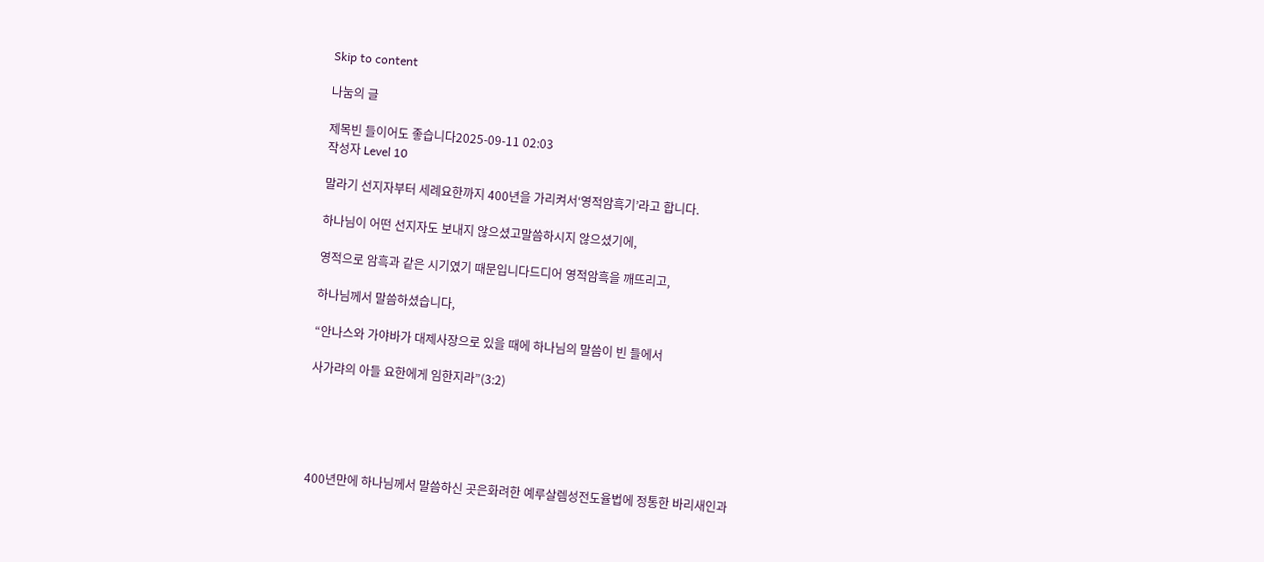Skip to content

나눔의 글

제목빈 들이어도 좋습니다2025-09-11 02:03
작성자 Level 10

말라기 선지자부터 세례요한까지 400년을 가리켜서‘영적암흑기’라고 합니다.

하나님이 어떤 선지자도 보내지 않으셨고말씀하시지 않으셨기에,

영적으로 암흑과 같은 시기였기 때문입니다드디어 영적암흑을 깨뜨리고,

하나님께서 말씀하셨습니다,

“안나스와 가야바가 대제사장으로 있을 때에 하나님의 말씀이 빈 들에서

사가랴의 아들 요한에게 임한지라”(3:2)





400년만에 하나님께서 말씀하신 곳은화려한 예루살렘성전도율법에 정통한 바리새인과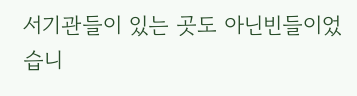서기관들이 있는 곳도 아닌빈들이었습니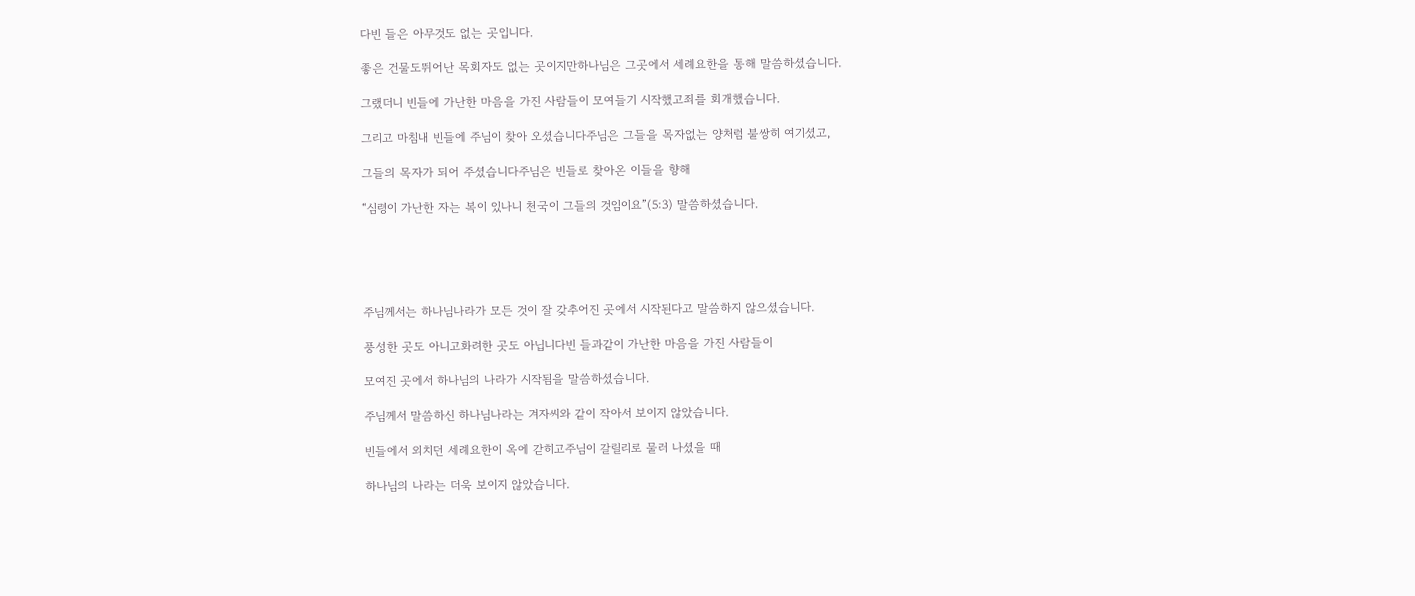다빈 들은 아무것도 없는 곳입니다.

좋은 건물도뛰어난 목회자도 없는 곳이지만하나님은 그곳에서 세례요한을 통해 말씀하셨습니다.

그랬더니 빈들에 가난한 마음을 가진 사람들이 모여들기 시작했고죄를 회개했습니다.

그리고 마침내 빈들에 주님이 찾아 오셨습니다주님은 그들을 목자없는 양처럼 불쌍히 여기셨고,

그들의 목자가 되어 주셨습니다주님은 빈들로 찾아온 이들을 향해

“심령이 가난한 자는 복이 있나니 천국이 그들의 것임이요”(5:3) 말씀하셨습니다.





주님께서는 하나님나라가 모든 것이 잘 갖추어진 곳에서 시작된다고 말씀하지 않으셨습니다.

풍성한 곳도 아니고화려한 곳도 아닙니다빈 들과같이 가난한 마음을 가진 사람들이

모여진 곳에서 하나님의 나라가 시작됨을 말씀하셨습니다.

주님께서 말씀하신 하나님나라는 겨자씨와 같이 작아서 보이지 않았습니다.

빈들에서 외치던 세례요한이 옥에 갇히고주님이 갈릴리로 물러 나셨을 때

하나님의 나라는 더욱 보이지 않았습니다.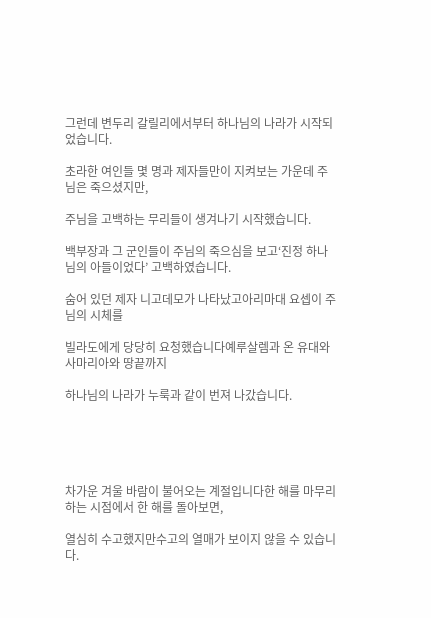그런데 변두리 갈릴리에서부터 하나님의 나라가 시작되었습니다.

초라한 여인들 몇 명과 제자들만이 지켜보는 가운데 주님은 죽으셨지만,

주님을 고백하는 무리들이 생겨나기 시작했습니다.

백부장과 그 군인들이 주님의 죽으심을 보고‘진정 하나님의 아들이었다’ 고백하였습니다.

숨어 있던 제자 니고데모가 나타났고아리마대 요셉이 주님의 시체를

빌라도에게 당당히 요청했습니다예루살렘과 온 유대와 사마리아와 땅끝까지

하나님의 나라가 누룩과 같이 번져 나갔습니다.





차가운 겨울 바람이 불어오는 계절입니다한 해를 마무리하는 시점에서 한 해를 돌아보면,

열심히 수고했지만수고의 열매가 보이지 않을 수 있습니다.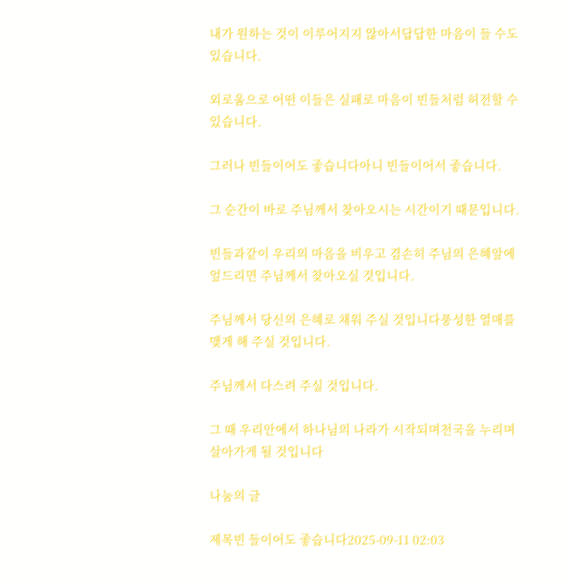내가 원하는 것이 이루어지지 않아서답답한 마음이 들 수도 있습니다.

외로움으로 어떤 이들은 실패로 마음이 빈들처럼 허전할 수 있습니다.

그러나 빈들이어도 좋습니다아니 빈들이어서 좋습니다.

그 순간이 바로 주님께서 찾아오시는 시간이기 때문입니다.

빈들과같이 우리의 마음을 비우고 겸손히 주님의 은혜앞에 엎드리면 주님께서 찾아오실 것입니다.

주님께서 당신의 은혜로 채워 주실 것입니다풍성한 열매를 맺게 해 주실 것입니다.

주님께서 다스려 주실 것입니다.

그 때 우리안에서 하나님의 나라가 시작되며천국을 누리며 살아가게 될 것입니다

나눔의 글

제목빈 들이어도 좋습니다2025-09-11 02:03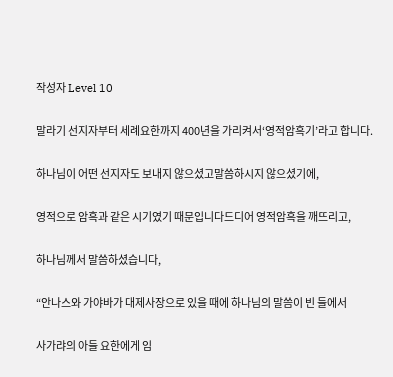작성자 Level 10

말라기 선지자부터 세례요한까지 400년을 가리켜서‘영적암흑기’라고 합니다.

하나님이 어떤 선지자도 보내지 않으셨고말씀하시지 않으셨기에,

영적으로 암흑과 같은 시기였기 때문입니다드디어 영적암흑을 깨뜨리고,

하나님께서 말씀하셨습니다,

“안나스와 가야바가 대제사장으로 있을 때에 하나님의 말씀이 빈 들에서

사가랴의 아들 요한에게 임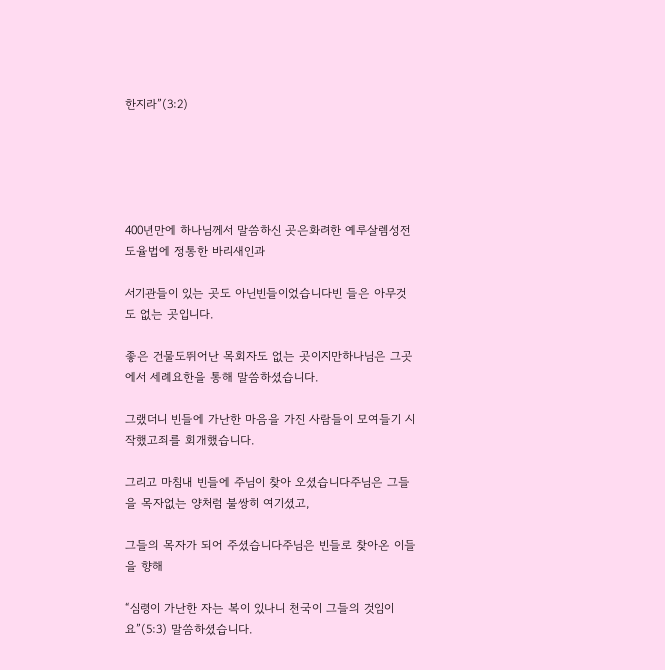한지라”(3:2)





400년만에 하나님께서 말씀하신 곳은화려한 예루살렘성전도율법에 정통한 바리새인과

서기관들이 있는 곳도 아닌빈들이었습니다빈 들은 아무것도 없는 곳입니다.

좋은 건물도뛰어난 목회자도 없는 곳이지만하나님은 그곳에서 세례요한을 통해 말씀하셨습니다.

그랬더니 빈들에 가난한 마음을 가진 사람들이 모여들기 시작했고죄를 회개했습니다.

그리고 마침내 빈들에 주님이 찾아 오셨습니다주님은 그들을 목자없는 양처럼 불쌍히 여기셨고,

그들의 목자가 되어 주셨습니다주님은 빈들로 찾아온 이들을 향해

“심령이 가난한 자는 복이 있나니 천국이 그들의 것임이요”(5:3) 말씀하셨습니다.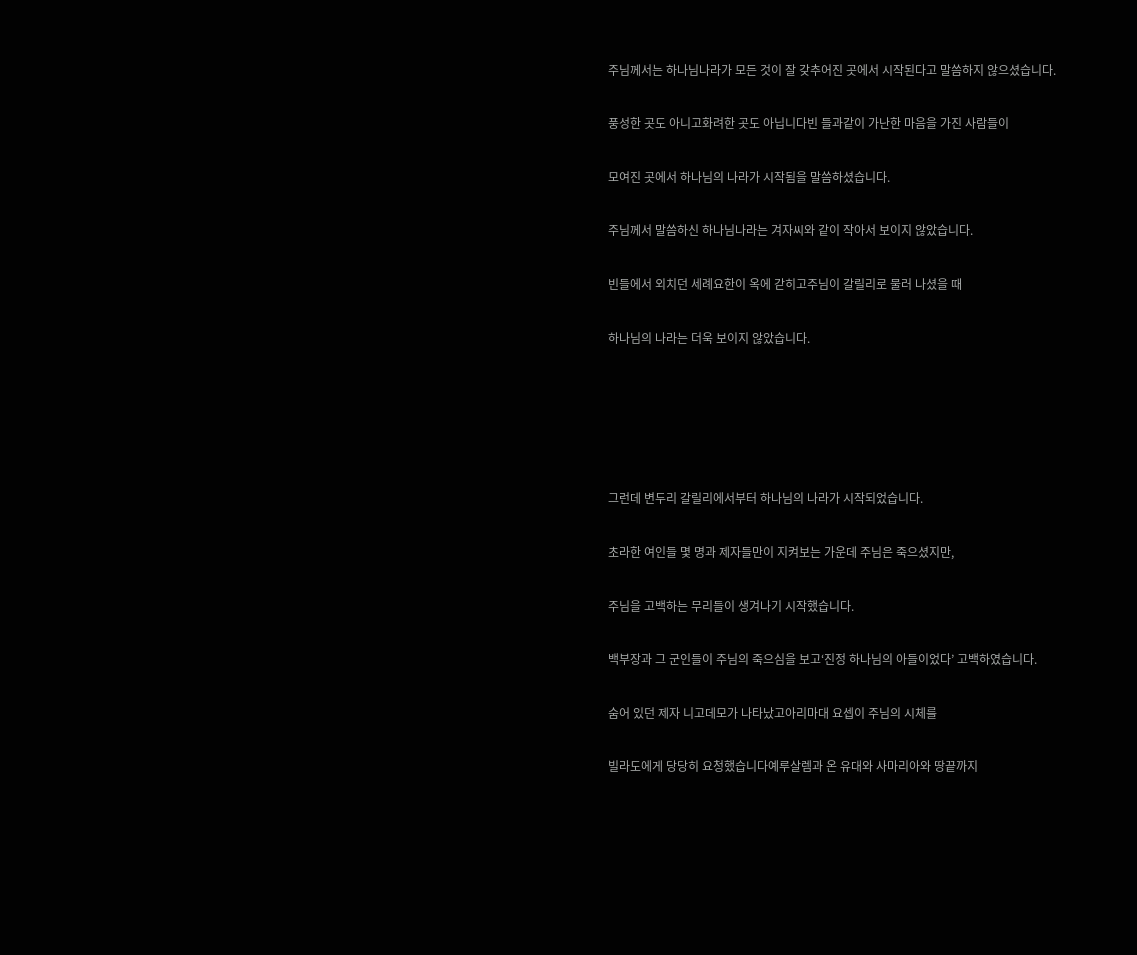주님께서는 하나님나라가 모든 것이 잘 갖추어진 곳에서 시작된다고 말씀하지 않으셨습니다.

풍성한 곳도 아니고화려한 곳도 아닙니다빈 들과같이 가난한 마음을 가진 사람들이

모여진 곳에서 하나님의 나라가 시작됨을 말씀하셨습니다.

주님께서 말씀하신 하나님나라는 겨자씨와 같이 작아서 보이지 않았습니다.

빈들에서 외치던 세례요한이 옥에 갇히고주님이 갈릴리로 물러 나셨을 때

하나님의 나라는 더욱 보이지 않았습니다.





그런데 변두리 갈릴리에서부터 하나님의 나라가 시작되었습니다.

초라한 여인들 몇 명과 제자들만이 지켜보는 가운데 주님은 죽으셨지만,

주님을 고백하는 무리들이 생겨나기 시작했습니다.

백부장과 그 군인들이 주님의 죽으심을 보고‘진정 하나님의 아들이었다’ 고백하였습니다.

숨어 있던 제자 니고데모가 나타났고아리마대 요셉이 주님의 시체를

빌라도에게 당당히 요청했습니다예루살렘과 온 유대와 사마리아와 땅끝까지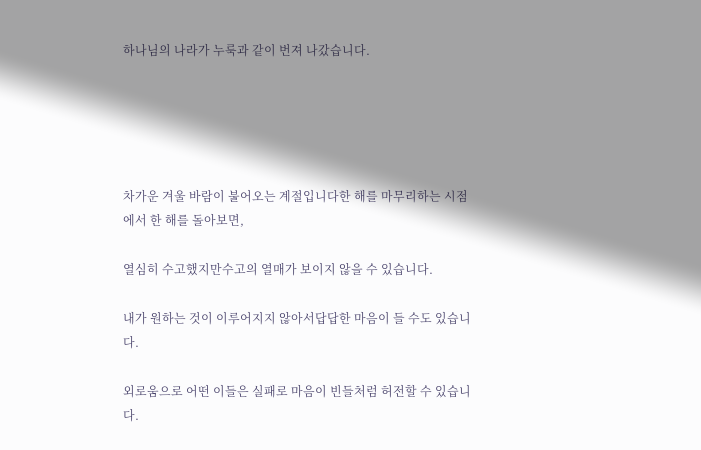하나님의 나라가 누룩과 같이 번져 나갔습니다.





차가운 겨울 바람이 불어오는 계절입니다한 해를 마무리하는 시점에서 한 해를 돌아보면,

열심히 수고했지만수고의 열매가 보이지 않을 수 있습니다.

내가 원하는 것이 이루어지지 않아서답답한 마음이 들 수도 있습니다.

외로움으로 어떤 이들은 실패로 마음이 빈들처럼 허전할 수 있습니다.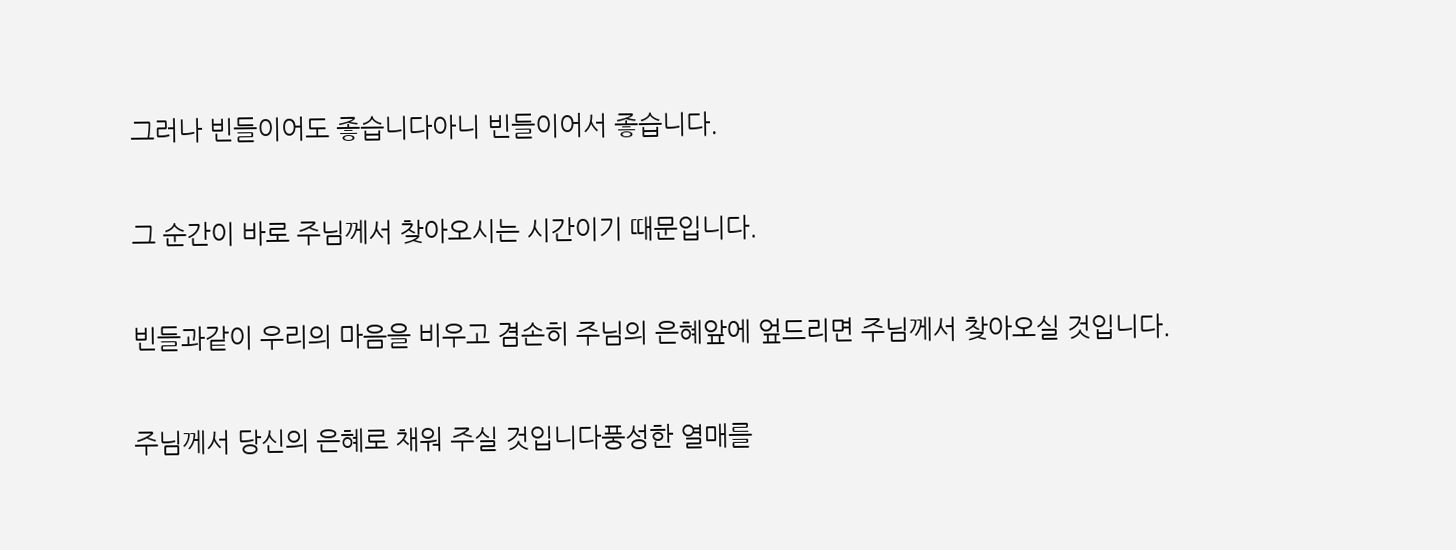그러나 빈들이어도 좋습니다아니 빈들이어서 좋습니다.

그 순간이 바로 주님께서 찾아오시는 시간이기 때문입니다.

빈들과같이 우리의 마음을 비우고 겸손히 주님의 은혜앞에 엎드리면 주님께서 찾아오실 것입니다.

주님께서 당신의 은혜로 채워 주실 것입니다풍성한 열매를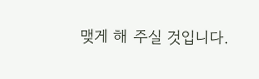맺게 해 주실 것입니다.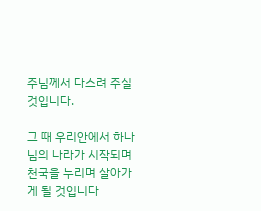주님께서 다스려 주실 것입니다.

그 때 우리안에서 하나님의 나라가 시작되며천국을 누리며 살아가게 될 것입니다